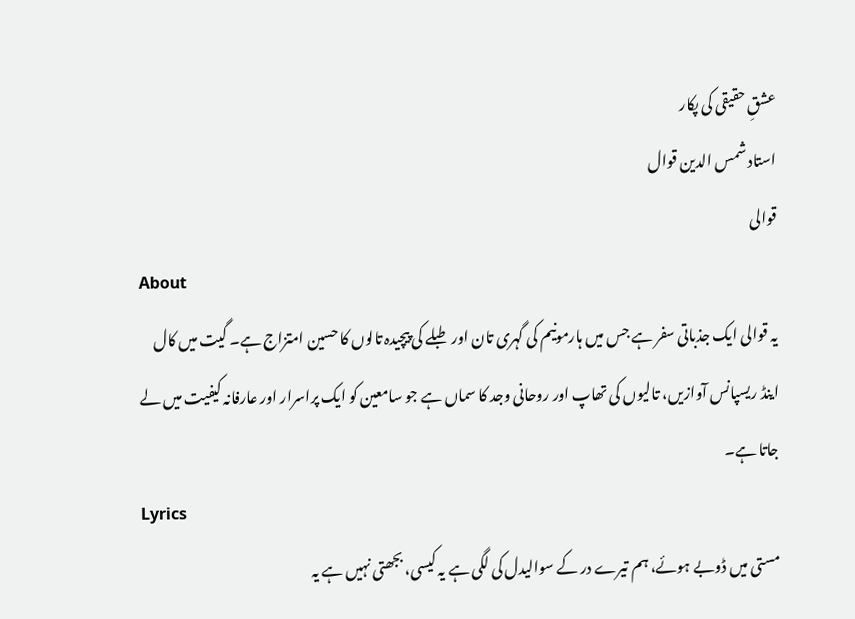عشقِ حقیقی کی پکار
استاد شمس الدین قوال
قوالی
About
یہ قوالی ایک جذباتی سفر ہے جس میں ہارمونیم کی گہری تان اور طبلے کی پیچیدہ تالوں کا حسین امتزاج ہے۔ گیت میں کال اینڈ ریسپانس آوازیں، تالیوں کی تھاپ اور روحانی وجد کا سماں ہے جو سامعین کو ایک پراسرار اور عارفانہ کیفیت میں لے جاتا ہے۔
Lyrics
مستی میں ڈوبے ہوئے، ہم تیرے در کے سوالیدل کی لگی ہے یہ کیسی، بجھتی نہیں ہے یہ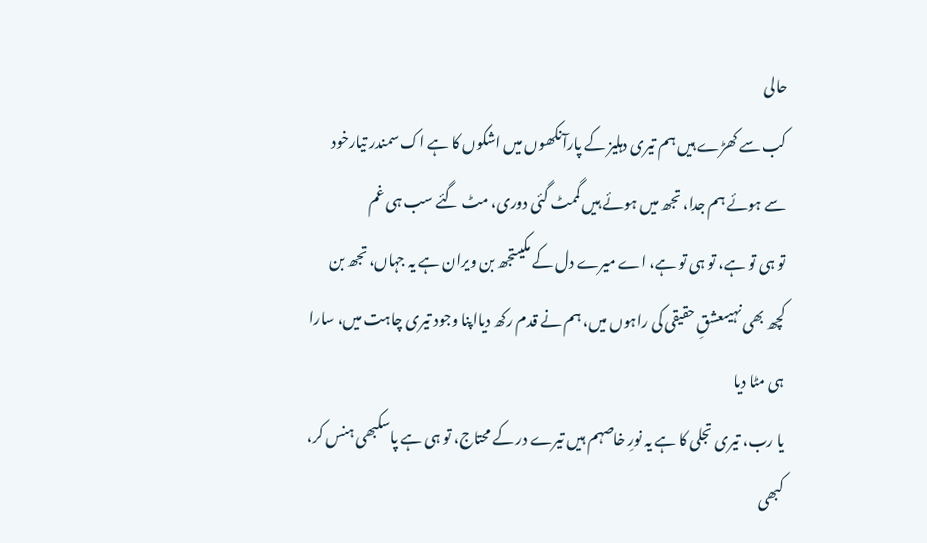حالی
کب سے کھڑے ہیں ہم تیری دہلیز کے پارآنکھوں میں اشکوں کا ہے اک سمندر تیارخود سے ہوئے ہم جدا، تجھ میں ہوئے ہیں گممٹ گئی دوری، مٹ گئے سب ہی غم
تو ہی تو ہے، تو ہی تو ہے، اے میرے دل کے مکیںتجھ بن ویران ہے یہ جہاں، تجھ بن کچھ بھی نہیںعشقِ حقیقی کی راہوں میں، ہم نے قدم رکھ دیااپنا وجود تیری چاہت میں، سارا ہی مٹا دیا
یا رب، تیری تجلی کا ہے یہ نورِ خاصہم ہیں تیرے در کے محتاج، تو ہی ہے پاسکبھی ہنس کر، کبھی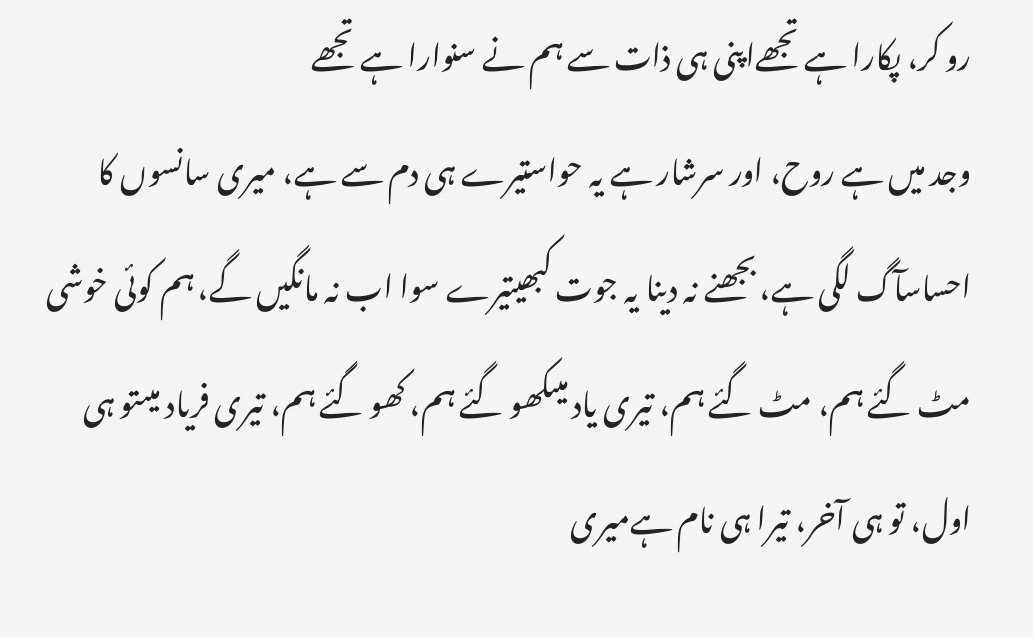رو کر، پکارا ہے تجھےاپنی ہی ذات سے ہم نے سنوارا ہے تجھے
وجد میں ہے روح، اور سرشار ہے یہ حواستیرے ہی دم سے ہے، میری سانسوں کا احساسآگ لگی ہے، بجھنے نہ دینا یہ جوت کبھیتیرے سوا اب نہ مانگیں گے، ہم کوئی خوشی
مٹ گئے ہم، مٹ گئے ہم، تیری یاد میںکھو گئے ہم، کھو گئے ہم، تیری فریاد میںتو ہی اول، تو ہی آخر، تیرا ہی نام ہےمیری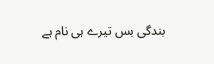بندگی بس تیرے ہی نام ہے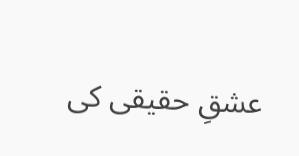عشقِ حقیقی کی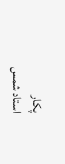پکار
استاد شمس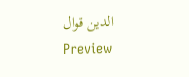الدین قوال
Preview